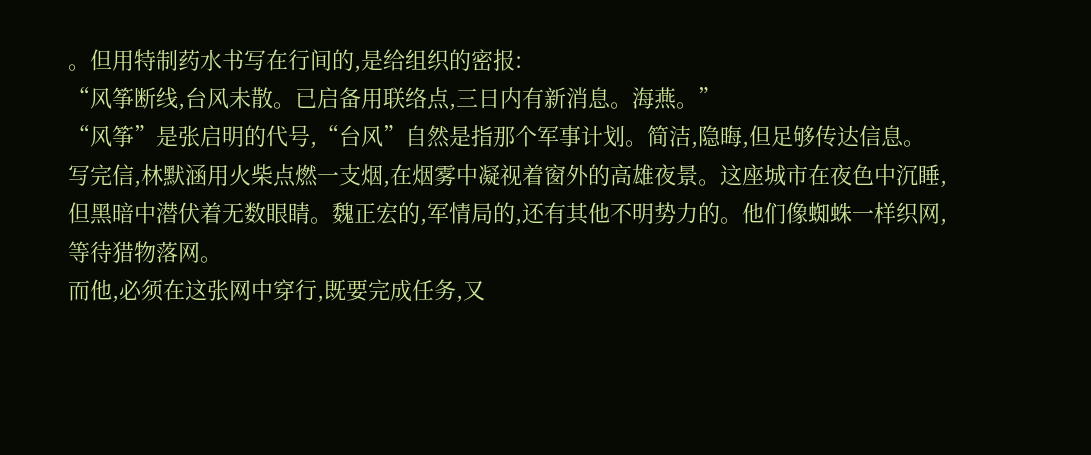。但用特制药水书写在行间的,是给组织的密报:
“风筝断线,台风未散。已启备用联络点,三日内有新消息。海燕。”
“风筝”是张启明的代号,“台风”自然是指那个军事计划。简洁,隐晦,但足够传达信息。
写完信,林默涵用火柴点燃一支烟,在烟雾中凝视着窗外的高雄夜景。这座城市在夜色中沉睡,但黑暗中潜伏着无数眼睛。魏正宏的,军情局的,还有其他不明势力的。他们像蜘蛛一样织网,等待猎物落网。
而他,必须在这张网中穿行,既要完成任务,又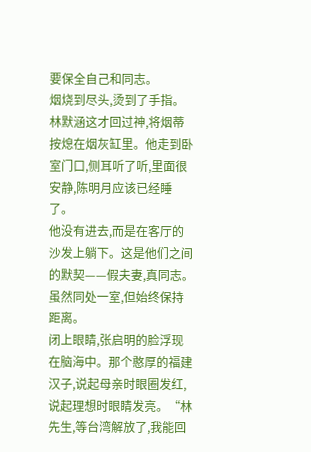要保全自己和同志。
烟烧到尽头,烫到了手指。林默涵这才回过神,将烟蒂按熄在烟灰缸里。他走到卧室门口,侧耳听了听,里面很安静,陈明月应该已经睡了。
他没有进去,而是在客厅的沙发上躺下。这是他们之间的默契——假夫妻,真同志。虽然同处一室,但始终保持距离。
闭上眼睛,张启明的脸浮现在脑海中。那个憨厚的福建汉子,说起母亲时眼圈发红,说起理想时眼睛发亮。“林先生,等台湾解放了,我能回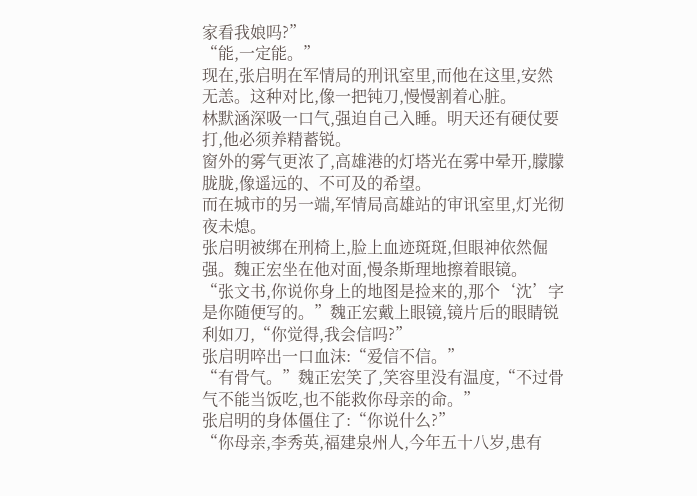家看我娘吗?”
“能,一定能。”
现在,张启明在军情局的刑讯室里,而他在这里,安然无恙。这种对比,像一把钝刀,慢慢割着心脏。
林默涵深吸一口气,强迫自己入睡。明天还有硬仗要打,他必须养精蓄锐。
窗外的雾气更浓了,高雄港的灯塔光在雾中晕开,朦朦胧胧,像遥远的、不可及的希望。
而在城市的另一端,军情局高雄站的审讯室里,灯光彻夜未熄。
张启明被绑在刑椅上,脸上血迹斑斑,但眼神依然倔强。魏正宏坐在他对面,慢条斯理地擦着眼镜。
“张文书,你说你身上的地图是捡来的,那个‘沈’字是你随便写的。”魏正宏戴上眼镜,镜片后的眼睛锐利如刀,“你觉得,我会信吗?”
张启明啐出一口血沫:“爱信不信。”
“有骨气。”魏正宏笑了,笑容里没有温度,“不过骨气不能当饭吃,也不能救你母亲的命。”
张启明的身体僵住了:“你说什么?”
“你母亲,李秀英,福建泉州人,今年五十八岁,患有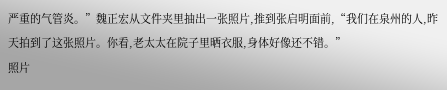严重的气管炎。”魏正宏从文件夹里抽出一张照片,推到张启明面前,“我们在泉州的人,昨天拍到了这张照片。你看,老太太在院子里晒衣服,身体好像还不错。”
照片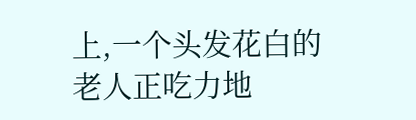上,一个头发花白的老人正吃力地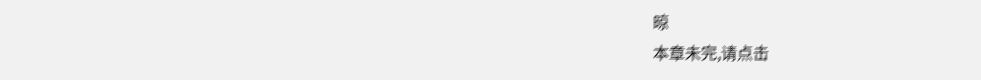晾
本章未完,请点击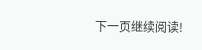下一页继续阅读!